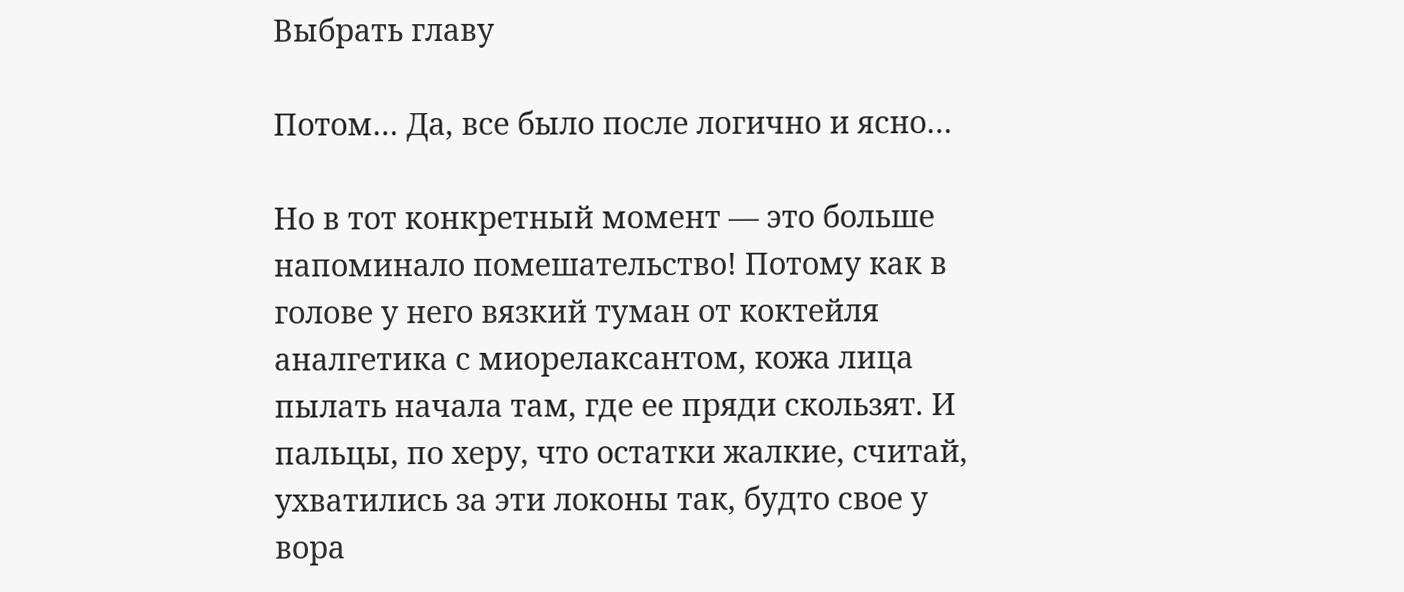Выбрать главу

Потом… Да, все было после логично и ясно…

Но в тот конкретный момент — это больше напоминало помешательство! Потому как в голове у него вязкий туман от коктейля аналгетика с миорелаксантом, кожа лица пылать начала там, где ее пряди скользят. И пальцы, по херу, что остатки жалкие, считай, ухватились за эти локоны так, будто свое у вора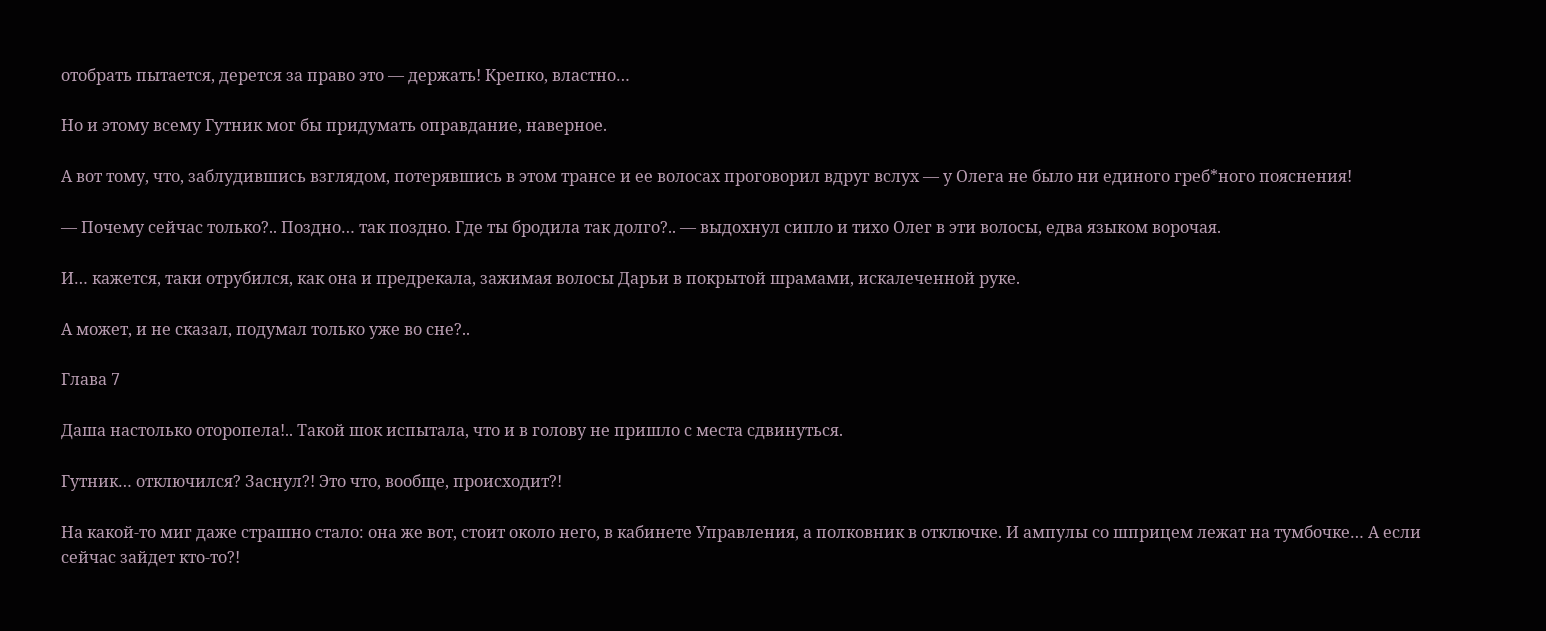отобрать пытается, дерется за право это — держать! Крепко, властно…

Но и этому всему Гутник мог бы придумать оправдание, наверное.

А вот тому, что, заблудившись взглядом, потерявшись в этом трансе и ее волосах проговорил вдруг вслух — у Олега не было ни единого греб*ного пояснения!

— Почему сейчас только?.. Поздно… так поздно. Где ты бродила так долго?.. — выдохнул сипло и тихо Олег в эти волосы, едва языком ворочая.

И… кажется, таки отрубился, как она и предрекала, зажимая волосы Дарьи в покрытой шрамами, искалеченной руке.

А может, и не сказал, подумал только уже во сне?..

Глава 7

Даша настолько оторопела!.. Такой шок испытала, что и в голову не пришло с места сдвинуться.

Гутник… отключился? Заснул?! Это что, вообще, происходит?!

На какой-то миг даже страшно стало: она же вот, стоит около него, в кабинете Управления, а полковник в отключке. И ампулы со шприцем лежат на тумбочке… А если сейчас зайдет кто-то?!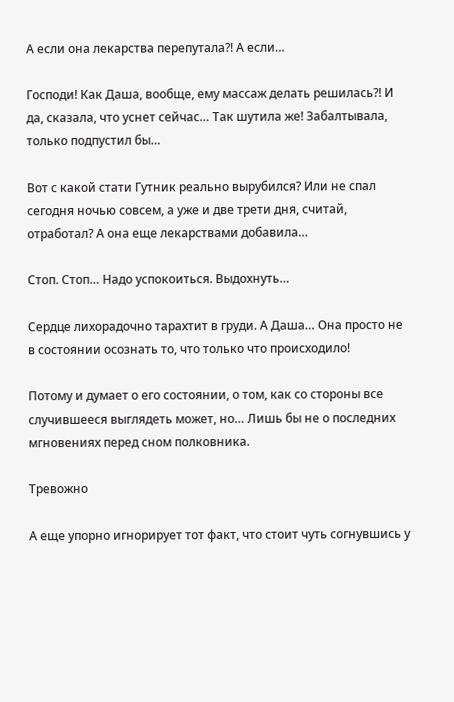А если она лекарства перепутала?! А если…

Господи! Как Даша, вообще, ему массаж делать решилась?! И да, сказала, что уснет сейчас… Так шутила же! Забалтывала, только подпустил бы…

Вот с какой стати Гутник реально вырубился? Или не спал сегодня ночью совсем, а уже и две трети дня, считай, отработал? А она еще лекарствами добавила…

Стоп. Стоп… Надо успокоиться. Выдохнуть…

Сердце лихорадочно тарахтит в груди. А Даша… Она просто не в состоянии осознать то, что только что происходило!

Потому и думает о его состоянии, о том, как со стороны все случившееся выглядеть может, но… Лишь бы не о последних мгновениях перед сном полковника.

Тревожно

А еще упорно игнорирует тот факт, что стоит чуть согнувшись у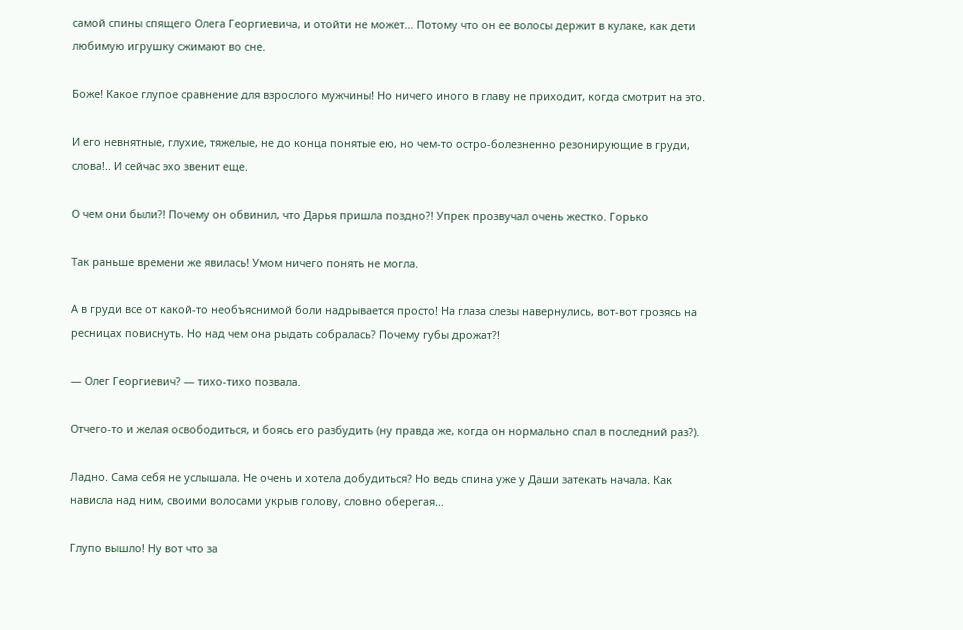самой спины спящего Олега Георгиевича, и отойти не может… Потому что он ее волосы держит в кулаке, как дети любимую игрушку сжимают во сне.

Боже! Какое глупое сравнение для взрослого мужчины! Но ничего иного в главу не приходит, когда смотрит на это.

И его невнятные, глухие, тяжелые, не до конца понятые ею, но чем-то остро-болезненно резонирующие в груди, слова!.. И сейчас эхо звенит еще.

О чем они были?! Почему он обвинил, что Дарья пришла поздно?! Упрек прозвучал очень жестко. Горько

Так раньше времени же явилась! Умом ничего понять не могла.

А в груди все от какой-то необъяснимой боли надрывается просто! На глаза слезы навернулись, вот-вот грозясь на ресницах повиснуть. Но над чем она рыдать собралась? Почему губы дрожат?!

— Олег Георгиевич? — тихо-тихо позвала.

Отчего-то и желая освободиться, и боясь его разбудить (ну правда же, когда он нормально спал в последний раз?).

Ладно. Сама себя не услышала. Не очень и хотела добудиться? Но ведь спина уже у Даши затекать начала. Как нависла над ним, своими волосами укрыв голову, словно оберегая…

Глупо вышло! Ну вот что за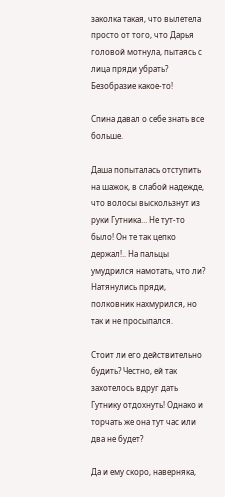заколка такая, что вылетела просто от того, что Дарья головой мотнула, пытаясь с лица пряди убрать? Безобразие какое-то!

Спина давал о себе знать все больше.

Даша попыталась отступить на шажок, в слабой надежде, что волосы выскользнут из руки Гутника… Не тут-то было! Он те так цепко держал!.. На пальцы умудрился намотать, что ли? Натянулись пряди, полковник нахмурился, но так и не просыпался.

Стоит ли его действительно будить? Честно, ей так захотелось вдруг дать Гутнику отдохнуть! Однако и торчать же она тут час или два не будет?

Да и ему скоро, наверняка,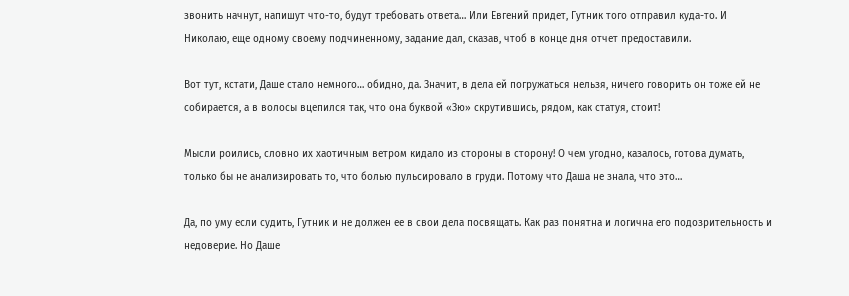звонить начнут, напишут что-то, будут требовать ответа… Или Евгений придет, Гутник того отправил куда-то. И Николаю, еще одному своему подчиненному, задание дал, сказав, чтоб в конце дня отчет предоставили.

Вот тут, кстати, Даше стало немного… обидно, да. Значит, в дела ей погружаться нельзя, ничего говорить он тоже ей не собирается, а в волосы вцепился так, что она буквой «Зю» скрутившись, рядом, как статуя, стоит!

Мысли роились, словно их хаотичным ветром кидало из стороны в сторону! О чем угодно, казалось, готова думать, только бы не анализировать то, что болью пульсировало в груди. Потому что Даша не знала, что это…

Да, по уму если судить, Гутник и не должен ее в свои дела посвящать. Как раз понятна и логична его подозрительность и недоверие. Но Даше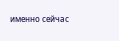именно сейчас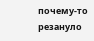почему-то резануло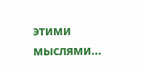этими мыслями…